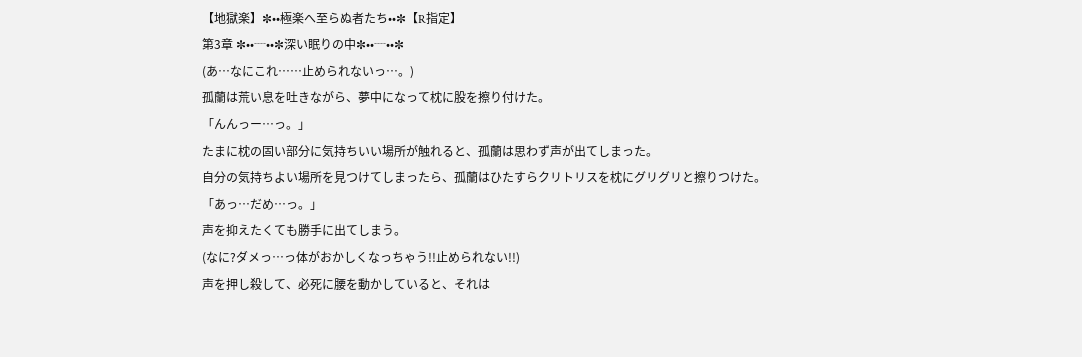【地獄楽】✼••極楽へ至らぬ者たち••✼【R指定】
第3章 ✼••┈••✼深い眠りの中✼••┈••✼
(あ…なにこれ……止められないっ…。)
孤蘭は荒い息を吐きながら、夢中になって枕に股を擦り付けた。
「んんっー…っ。」
たまに枕の固い部分に気持ちいい場所が触れると、孤蘭は思わず声が出てしまった。
自分の気持ちよい場所を見つけてしまったら、孤蘭はひたすらクリトリスを枕にグリグリと擦りつけた。
「あっ…だめ…っ。」
声を抑えたくても勝手に出てしまう。
(なに?ダメっ…っ体がおかしくなっちゃう!!止められない!!)
声を押し殺して、必死に腰を動かしていると、それは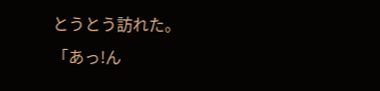とうとう訪れた。
「あっ!ん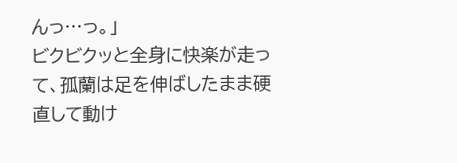んっ…っ。」
ビクビクッと全身に快楽が走って、孤蘭は足を伸ばしたまま硬直して動け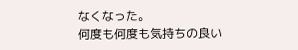なくなった。
何度も何度も気持ちの良い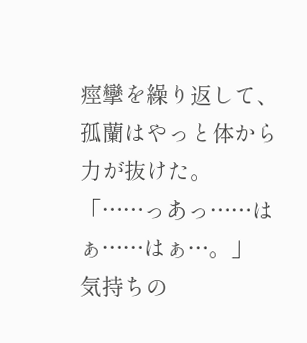痙攣を繰り返して、孤蘭はやっと体から力が抜けた。
「……っあっ……はぁ……はぁ…。」
気持ちの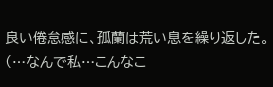良い倦怠感に、孤蘭は荒い息を繰り返した。
(…なんで私…こんなこ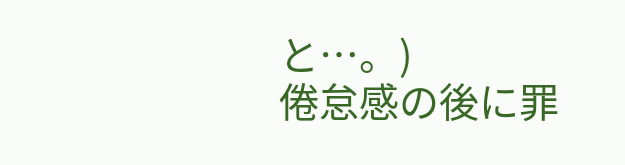と…。)
倦怠感の後に罪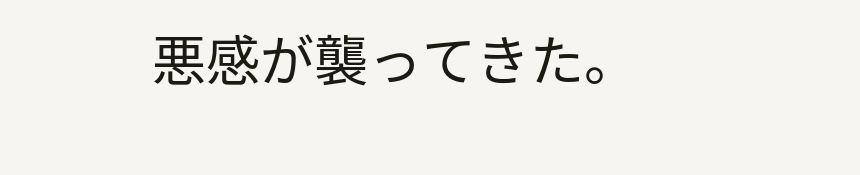悪感が襲ってきた。